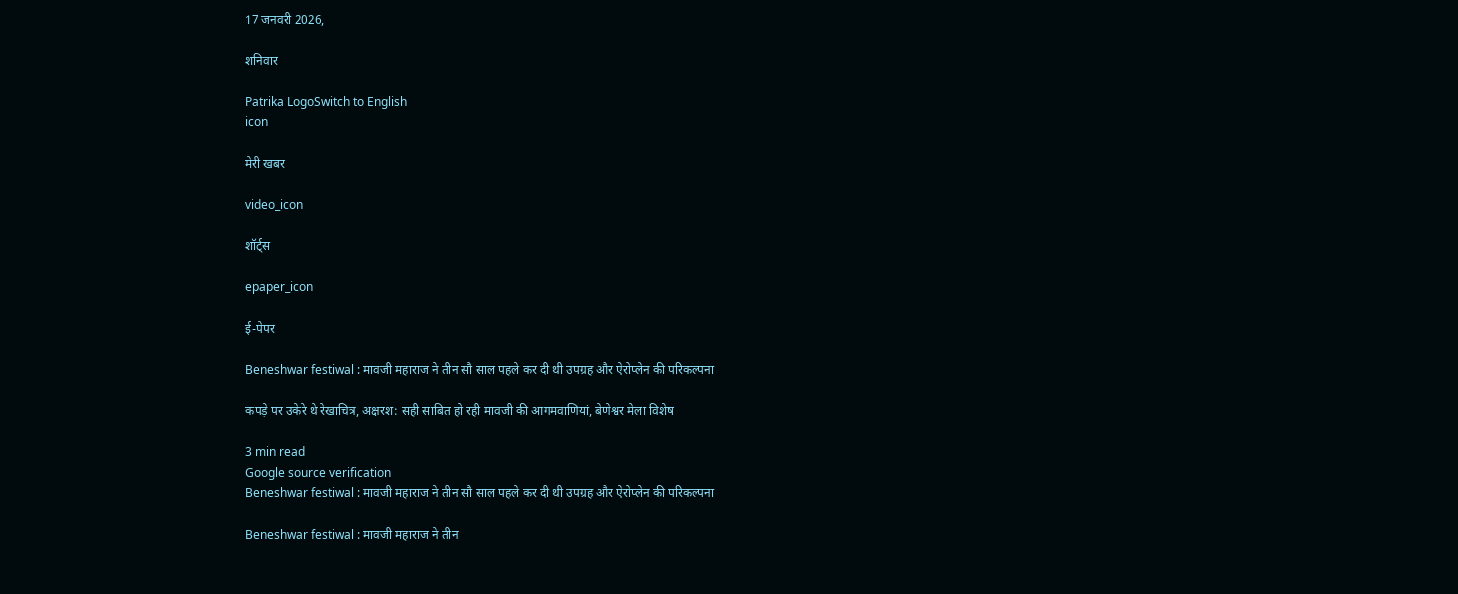17 जनवरी 2026,

शनिवार

Patrika LogoSwitch to English
icon

मेरी खबर

video_icon

शॉर्ट्स

epaper_icon

ई-पेपर

Beneshwar festiwal : मावजी महाराज ने तीन सौ साल पहले कर दी थी उपग्रह और ऐरोप्लेन की परिकल्पना

कपड़े पर उकेरे थे रेखाचित्र, अक्षरश: सही साबित हो रही मावजी की आगमवाणियां, बेणेश्वर मेला विशेष

3 min read
Google source verification
Beneshwar festiwal : मावजी महाराज ने तीन सौ साल पहले कर दी थी उपग्रह और ऐरोप्लेन की परिकल्पना

Beneshwar festiwal : मावजी महाराज ने तीन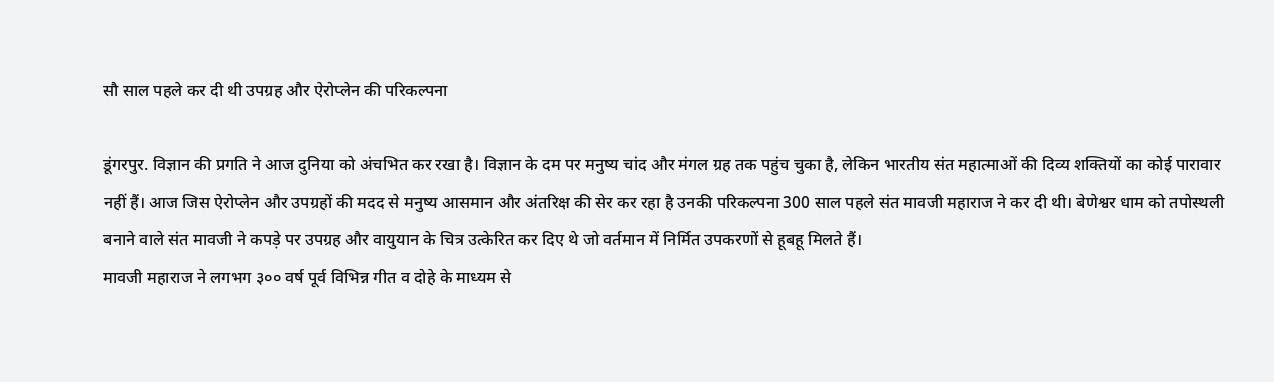सौ साल पहले कर दी थी उपग्रह और ऐरोप्लेन की परिकल्पना

डूंगरपुर. विज्ञान की प्रगति ने आज दुनिया को अंचभित कर रखा है। विज्ञान के दम पर मनुष्य चांद और मंगल ग्रह तक पहुंच चुका है, लेकिन भारतीय संत महात्माओं की दिव्य शक्तियों का कोई पारावार नहीं हैं। आज जिस ऐरोप्लेन और उपग्रहों की मदद से मनुष्य आसमान और अंतरिक्ष की सेर कर रहा है उनकी परिकल्पना 300 साल पहले संत मावजी महाराज ने कर दी थी। बेणेश्वर धाम को तपोस्थली बनाने वाले संत मावजी ने कपड़े पर उपग्रह और वायुयान के चित्र उत्केरित कर दिए थे जो वर्तमान में निर्मित उपकरणों से हूबहू मिलते हैं।
मावजी महाराज ने लगभग ३०० वर्ष पूर्व विभिन्न गीत व दोहे के माध्यम से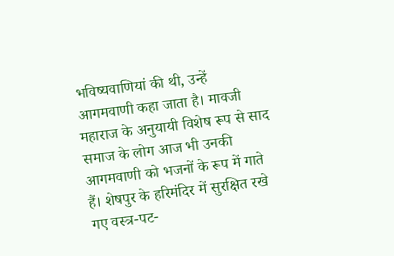भविष्यवाणियां की थी, उन्हें आगमवाणी कहा जाता है। मावजी महाराज के अनुयायी विशेष रूप से साद समाज के लोग आज भी उनकी आगमवाणी को भजनों के रूप में गाते हैं। शेषपुर के हरिमंदिर में सुरक्षित रखे गए वस्त्र-पट-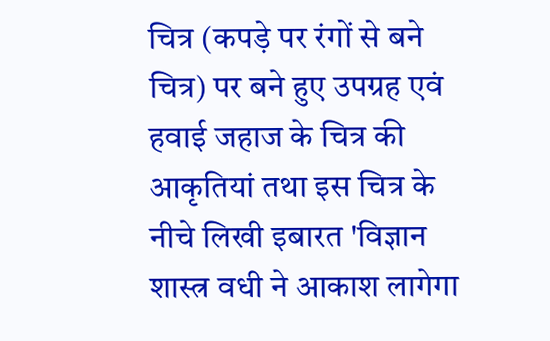चित्र (कपड़े पर रंगों से बने चित्र) पर बने हुए उपग्रह एवं हवाई जहाज के चित्र की आकृतियां तथा इस चित्र के नीचे लिखी इबारत 'विज्ञान शास्त्र वधी ने आकाश लागेगा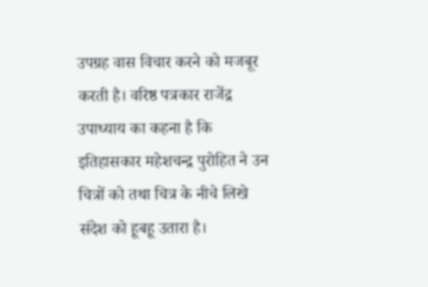उपग्रह वास विचार करने को मजबूर करती है। वरिष्ठ पत्रकार राजेंद्र उपाध्याय का कहना है कि इतिहासकार महेशचन्द्र पुरोहित ने उन चित्रों को तथा चित्र के नीचे लिखे संदेश को हूबहू उतारा है।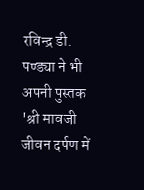रविन्द्र डी. पण्ड्या ने भी अपनी पुस्तक 'श्री मावजी जीवन दर्पण में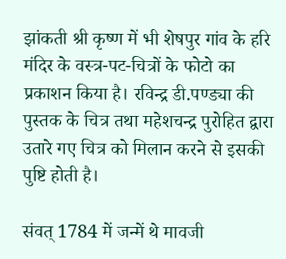झांकती श्री कृष्ण में भी शेषपुर गांव के हरि मंदिर के वस्त्र-पट-चित्रों के फोटो का प्रकाशन किया है। रविन्द्र डी.पण्ड्या की पुस्तक के चित्र तथा महेशचन्द्र पुरोहित द्वारा उतारे गए चित्र को मिलान करने से इसकी पुष्टि होती है।

संवत् 1784 में जन्में थे मावजी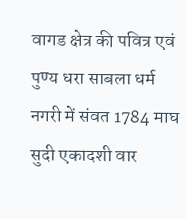वागड क्षेत्र की पवित्र एवं पुण्य धरा साबला धर्म नगरी में संवत 1784 माघ सुदी एकादशी वार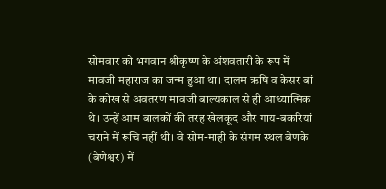सोमवार को भगवान श्रीकृष्ण के अंशवतारी के रूप में मावजी महाराज का जन्म हुआ था। दालम ऋषि व केसर बां के कोख से अवतरण मावजी बाल्यकाल से ही आध्यात्मिक थे। उन्हें आम बालकों की तरह खेलकूद और गाय-बकरियां चराने में रूचि नहीं थी। वे सोम-माही के संगम स्थल बेणके (बेणेश्वर) में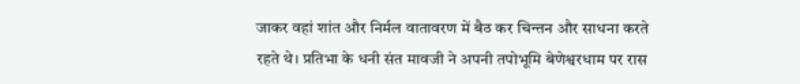जाकर वहां शांत और निर्मल वातावरण में बैठ कर चिन्तन और साधना करते रहते थे। प्रतिभा के धनी संत मावजी ने अपनी तपोभूमि बेणेश्वरधाम पर रास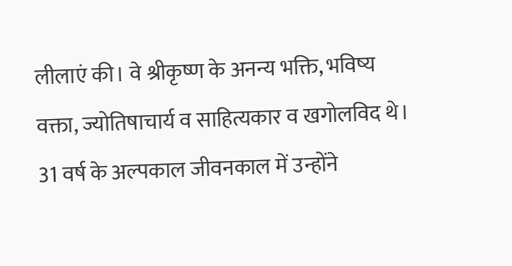लीलाएं की। वे श्रीकृष्ण के अनन्य भक्ति, भविष्य वक्ता, ज्योतिषाचार्य व साहित्यकार व खगोलविद थे। 31 वर्ष के अल्पकाल जीवनकाल में उन्होंने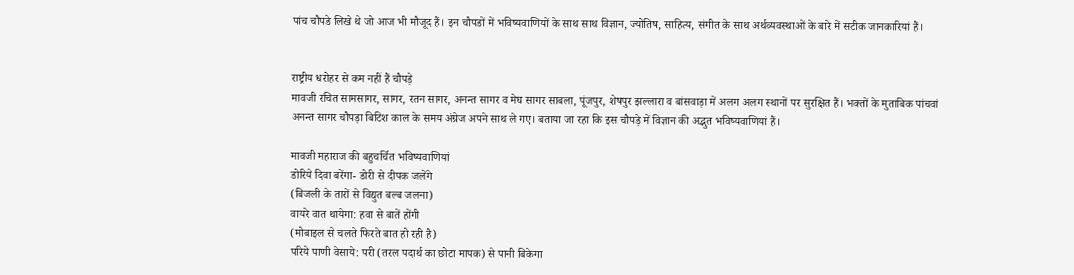पांच चौपडे लिखे थे जो आज भी मौजूद हैं। इन चौपडों में भविष्यवाणियों के साथ साथ विज्ञान, ज्योतिष, साहित्य, संगीत के साथ अर्थव्यवस्थाओं के बारे में सटीक जानकारियां हैं।


राष्ट्रीय धरोहर से कम नहीं हैं चौपड़े
मावजी रचित सामसागर, सागर, रतन सागर, अनन्त सागर व मेघ सागर साबला, पूंजपुर, शेषपुर झल्लारा व बांसवाड़ा में अलग अलग स्थानों पर सुरक्षित हैं। भक्तों के मुताबिक पांचवां अनन्त सागर चौपड़ा बिटिश काल के समय अंग्रेज अपने साथ ले गए। बताया जा रहा कि इस चौपड़े में विज्ञान की अद्भुत भविष्यवाणियां हैं।

मावजी महाराज की बहुचर्चित भविष्यवाणियां
डोरिये दिवा बरेंगा- डोरी से दीपक जलेंगे
(बिजली के तारों से विद्युत बल्ब जलना)
वायरे वात थायेगा: हवा से बातें होंगी
(मोबाइल से चलते फिरते बात हो रही है)
परिये पाणी वेसाये: परी (तरल पदार्थ का छोटा मापक) से पानी बिकेगा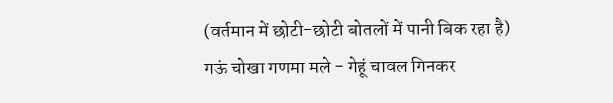(वर्तमान में छोटी-छोटी बोतलों में पानी बिक रहा है)
गऊं चोखा गणमा मले - गेहूं चावल गिनकर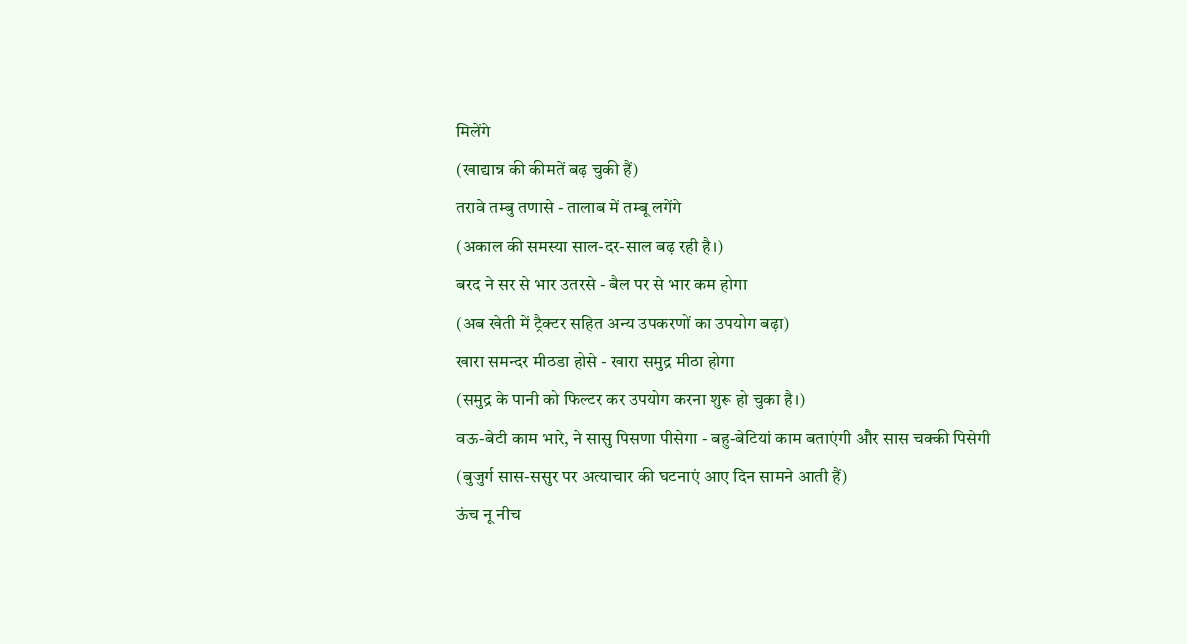मिलेंगे
(खाद्यान्न की कीमतें बढ़ चुकी हैं)
तरावे तम्बु तणासे - तालाब में तम्बू लगेंगे
(अकाल की समस्या साल-दर-साल बढ़ रही है।)
बरद ने सर से भार उतरसे - बैल पर से भार कम होगा
(अब खेती में ट्रैक्टर सहित अन्य उपकरणों का उपयोग बढ़ा)
खारा समन्दर मीठडा होसे - खारा समुद्र मीठा होगा
(समुद्र के पानी को फिल्टर कर उपयोग करना शुरू हो चुका है।)
वऊ-बेटी काम भारे, ने सासु पिसणा पीसेगा - बहु-बेटियां काम बताएंगी और सास चक्की पिसेगी
(बुजुर्ग सास-ससुर पर अत्याचार की घटनाएं आए दिन सामने आती हैं)
ऊंच नू नीच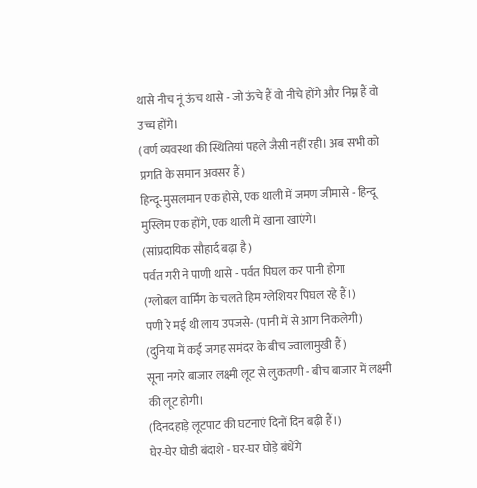थासे नीच नूं ऊंच थासे - जो ऊंचे हैं वो नीचे होंगे और निम्न हैं वो उच्च होंगे।
(वर्ण व्यवस्था की स्थितियां पहले जैसी नहीं रही। अब सभी को प्रगति के समान अवसर हैं)
हिन्दू-मुसलमान एक होसे, एक थाली में जमण जीमासे - हिन्दू मुस्लिम एक होंगे, एक थाली में खाना खाएंगे।
(सांप्रदायिक सौहार्द बढ़ा है)
पर्वत गरी ने पाणी थासे - पर्वत पिघल कर पानी होगा
(ग्लोबल वार्मिंग के चलते हिम ग्लेशियर पिघल रहे हैं।)
पणी रे मई थी लाय उपजसे- (पानी में से आग निकलेगी)
(दुनिया में कई जगह समंदर के बीच ज्वालामुखी हैं)
सूना नगरे बाजार लक्ष्मी लूट से लुकतणी - बीच बाजार में लक्ष्मी की लूट होगी।
(दिनदहाड़े लूटपाट की घटनाएं दिनों दिन बढ़ी हैं।)
घेर-घेर घोडी बंदाशे - घर-घर घोड़े बंधेंगे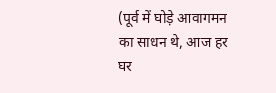(पूर्व में घोड़े आवागमन का साधन थे, आज हर घर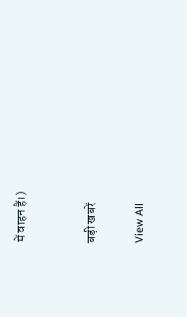में वाहन हैं।)


बड़ी खबरें

View All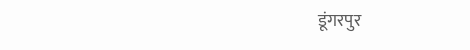डूंगरपुर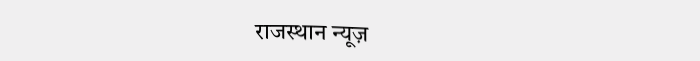राजस्थान न्यूज़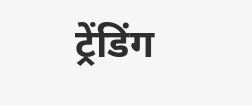ट्रेंडिंग